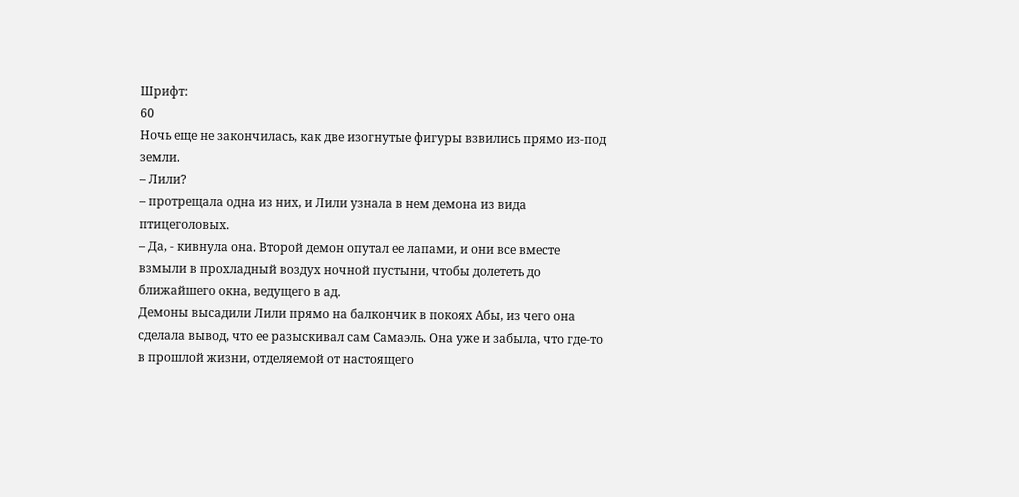Шрифт:
60
Ночь еще не закончилась, как две изогнутые фигуры взвились прямо из-под земли.
– Лили?
– протрещала одна из них, и Лили узнала в нем демона из вида птицеголовых.
– Да, - кивнула она. Второй демон опутал ее лапами, и они все вместе взмыли в прохладный воздух ночной пустыни, чтобы долететь до ближайшего окна, ведущего в ад.
Демоны высадили Лили прямо на балкончик в покоях Абы, из чего она сделала вывод, что ее разыскивал сам Самаэль. Она уже и забыла, что где-то в прошлой жизни, отделяемой от настоящего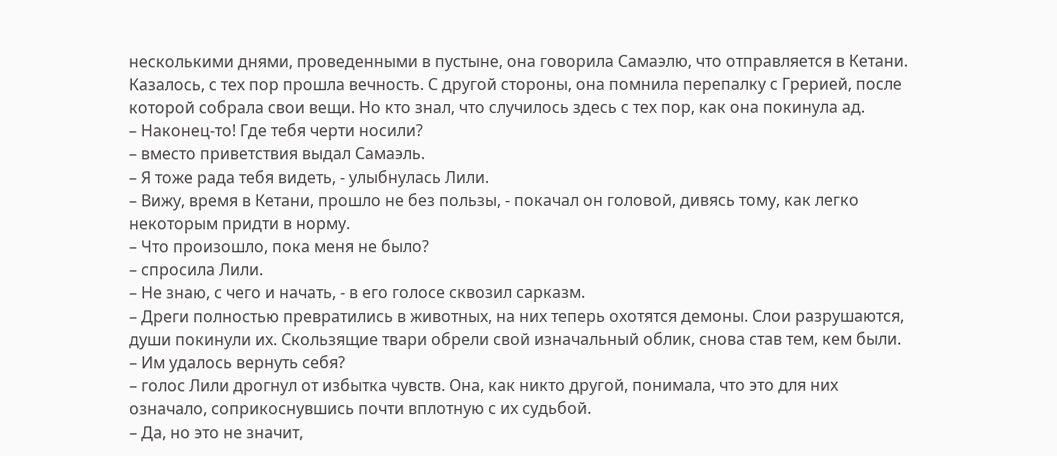несколькими днями, проведенными в пустыне, она говорила Самаэлю, что отправляется в Кетани. Казалось, с тех пор прошла вечность. С другой стороны, она помнила перепалку с Грерией, после которой собрала свои вещи. Но кто знал, что случилось здесь с тех пор, как она покинула ад.
– Наконец-то! Где тебя черти носили?
– вместо приветствия выдал Самаэль.
– Я тоже рада тебя видеть, - улыбнулась Лили.
– Вижу, время в Кетани, прошло не без пользы, - покачал он головой, дивясь тому, как легко некоторым придти в норму.
– Что произошло, пока меня не было?
– спросила Лили.
– Не знаю, с чего и начать, - в его голосе сквозил сарказм.
– Дреги полностью превратились в животных, на них теперь охотятся демоны. Слои разрушаются, души покинули их. Скользящие твари обрели свой изначальный облик, снова став тем, кем были.
– Им удалось вернуть себя?
– голос Лили дрогнул от избытка чувств. Она, как никто другой, понимала, что это для них означало, соприкоснувшись почти вплотную с их судьбой.
– Да, но это не значит,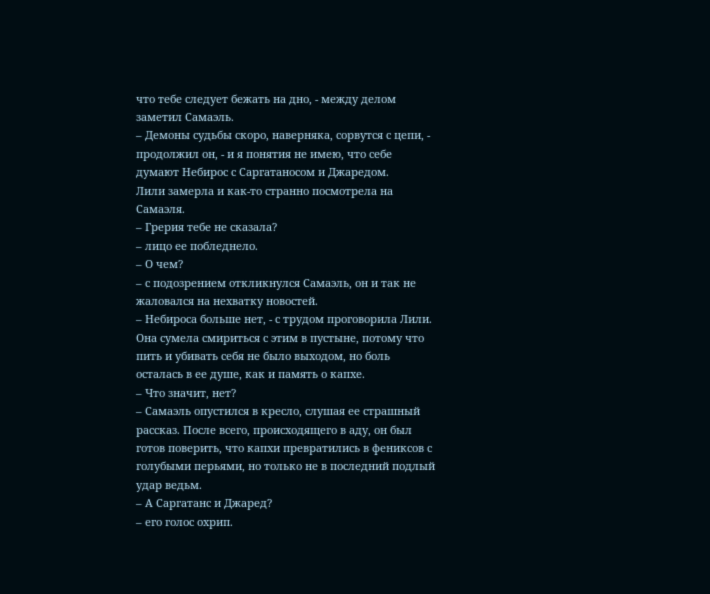что тебе следует бежать на дно, - между делом заметил Самаэль.
– Демоны судьбы скоро, наверняка, сорвутся с цепи, - продолжил он, - и я понятия не имею, что себе думают Небирос с Саргатаносом и Джаредом.
Лили замерла и как-то странно посмотрела на Самаэля.
– Грерия тебе не сказала?
– лицо ее побледнело.
– О чем?
– с подозрением откликнулся Самаэль, он и так не жаловался на нехватку новостей.
– Небироса больше нет, - с трудом проговорила Лили. Она сумела смириться с этим в пустыне, потому что пить и убивать себя не было выходом, но боль осталась в ее душе, как и память о капхе.
– Что значит, нет?
– Самаэль опустился в кресло, слушая ее страшный рассказ. После всего, происходящего в аду, он был готов поверить, что капхи превратились в фениксов с голубыми перьями, но только не в последний подлый удар ведьм.
– А Саргатанс и Джаред?
– его голос охрип.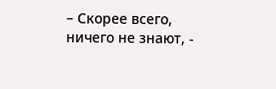– Скорее всего, ничего не знают, -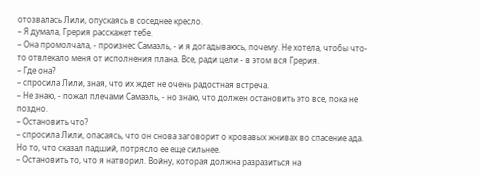отозвалась Лили, опускаясь в соседнее кресло.
– Я думала, Грерия расскажет тебе.
– Она промолчала, - произнес Самаэль, - и я догадываюсь, почему. Не хотела, чтобы что-то отвлекало меня от исполнения плана. Все, ради цели - в этом вся Грерия.
– Где она?
– спросила Лили, зная, что их ждет не очень радостная встреча.
– Не знаю, - пожал плечами Самаэль, - но знаю, что должен остановить это все, пока не поздно.
– Остановить что?
– спросила Лили, опасаясь, что он снова заговорит о кровавых жнивах во спасение ада. Но то, что сказал падший, потрясло ее еще сильнее.
– Остановить то, что я натворил. Войну, которая должна разразиться на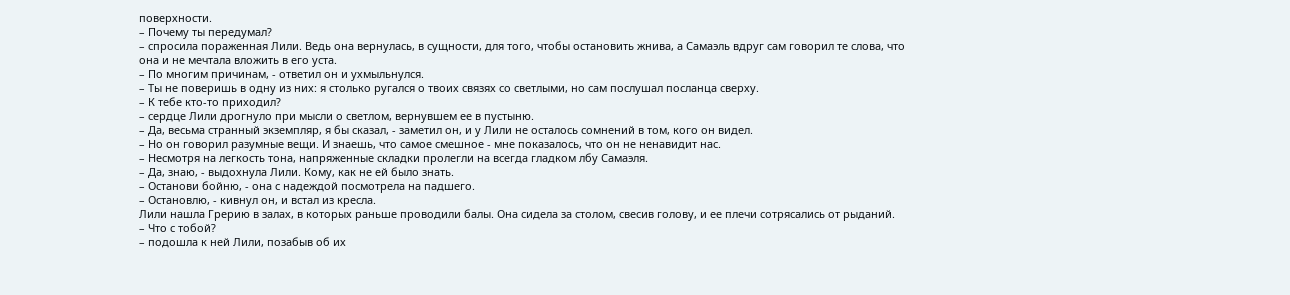поверхности.
– Почему ты передумал?
– спросила пораженная Лили. Ведь она вернулась, в сущности, для того, чтобы остановить жнива, а Самаэль вдруг сам говорил те слова, что она и не мечтала вложить в его уста.
– По многим причинам, - ответил он и ухмыльнулся.
– Ты не поверишь в одну из них: я столько ругался о твоих связях со светлыми, но сам послушал посланца сверху.
– К тебе кто-то приходил?
– сердце Лили дрогнуло при мысли о светлом, вернувшем ее в пустыню.
– Да, весьма странный экземпляр, я бы сказал, - заметил он, и у Лили не осталось сомнений в том, кого он видел.
– Но он говорил разумные вещи. И знаешь, что самое смешное - мне показалось, что он не ненавидит нас.
– Несмотря на легкость тона, напряженные складки пролегли на всегда гладком лбу Самаэля.
– Да, знаю, - выдохнула Лили. Кому, как не ей было знать.
– Останови бойню, - она с надеждой посмотрела на падшего.
– Остановлю, - кивнул он, и встал из кресла.
Лили нашла Грерию в залах, в которых раньше проводили балы. Она сидела за столом, свесив голову, и ее плечи сотрясались от рыданий.
– Что с тобой?
– подошла к ней Лили, позабыв об их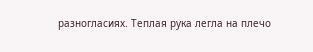разногласиях. Теплая рука легла на плечо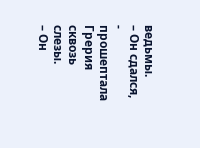ведьмы.
– Он сдался, - прошептала Грерия сквозь слезы.
– Он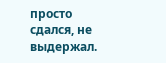просто сдался, не выдержал.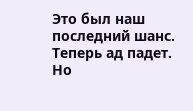Это был наш последний шанс. Теперь ад падет. Но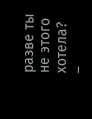разве ты не этого хотела?
–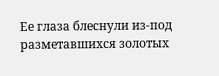Ее глаза блеснули из-под разметавшихся золотых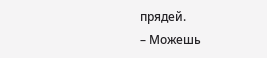прядей.
– Можешь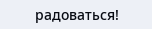радоваться!